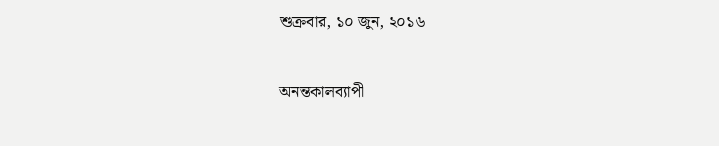শুক্রবার, ১০ জুন, ২০১৬

অনন্তকালব্যাপী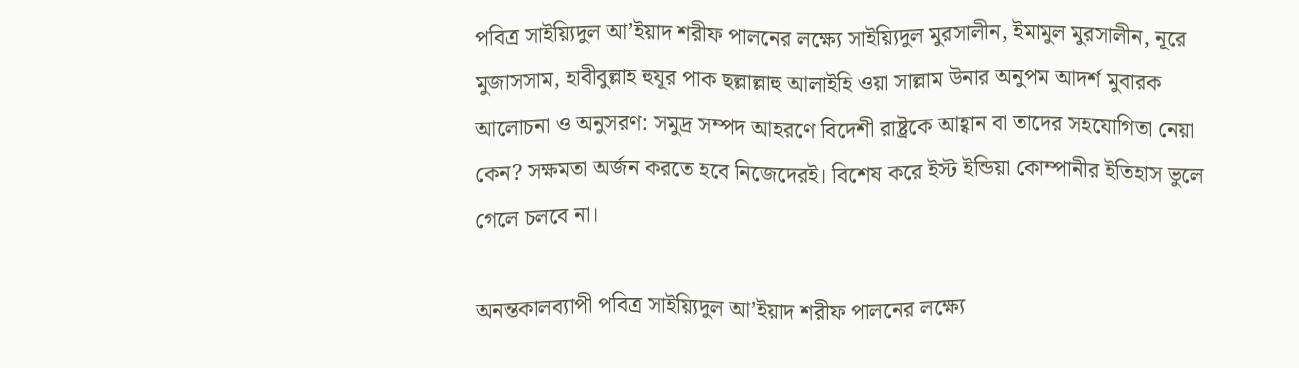পবিত্র সাইয়্যিদুল আ’ইয়াদ শরীফ পালনের লক্ষ্যে সাইয়্যিদুল মুরসালীন, ইমামুল মুরসালীন, নূরে মুজাসসাম, হাবীবুল্লাহ হুযূর পাক ছল্লাল্লাহু আলাইহি ওয়া সাল্লাম উনার অনুপম আদর্শ মুবারক আলোচনা ও অনুসরণ: সমুদ্র সম্পদ আহরণে বিদেশী রাষ্ট্রকে আহ্বান বা তাদের সহযোগিতা নেয়া কেন? সক্ষমতা অর্জন করতে হবে নিজেদেরই। বিশেষ করে ইস্ট ইন্ডিয়া কোম্পানীর ইতিহাস ভুলে গেলে চলবে না।

অনন্তকালব্যাপী পবিত্র সাইয়্যিদুল আ’ইয়াদ শরীফ পালনের লক্ষ্যে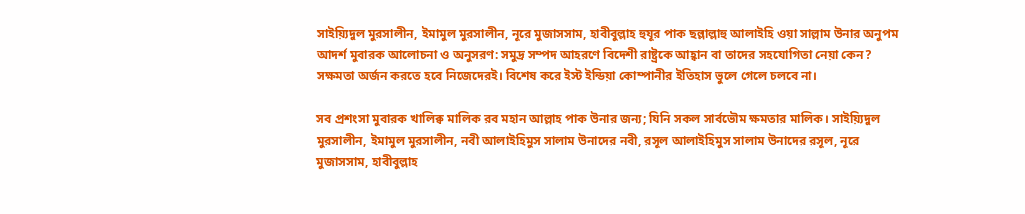সাইয়্যিদুল মুরসালীন, ইমামুল মুরসালীন, নূরে মুজাসসাম, হাবীবুল্লাহ হুযূর পাক ছল্লাল্লাহু আলাইহি ওয়া সাল্লাম উনার অনুপম আদর্শ মুবারক আলোচনা ও অনুসরণ: সমুদ্র সম্পদ আহরণে বিদেশী রাষ্ট্রকে আহ্বান বা তাদের সহযোগিতা নেয়া কেন? সক্ষমতা অর্জন করতে হবে নিজেদেরই। বিশেষ করে ইস্ট ইন্ডিয়া কোম্পানীর ইতিহাস ভুলে গেলে চলবে না।

সব প্রশংসা মুবারক খালিক্ব মালিক রব মহান আল্লাহ পাক উনার জন্য; যিনি সকল সার্বভৌম ক্ষমতার মালিক। সাইয়্যিদুল মুরসালীন, ইমামুল মুরসালীন, নবী আলাইহিমুস সালাম উনাদের নবী, রসূল আলাইহিমুস সালাম উনাদের রসূল, নূরে মুজাসসাম, হাবীবুল্লাহ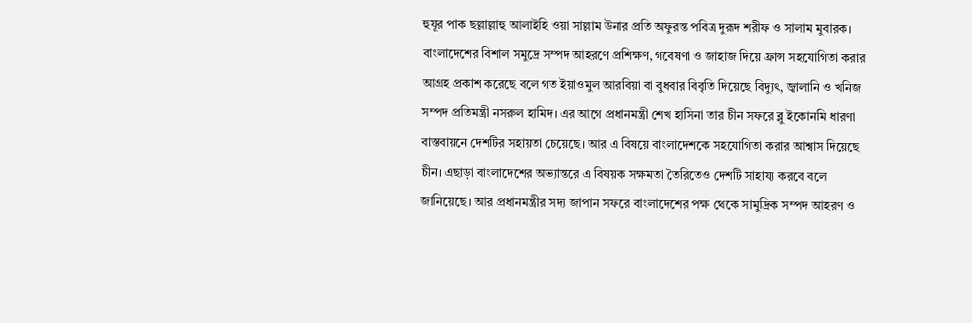হুযূর পাক ছল্লাল্লাহু আলাইহি ওয়া সাল্লাম উনার প্রতি অফুরন্ত পবিত্র দুরূদ শরীফ ও সালাম মুবারক। বাংলাদেশের বিশাল সমুদ্রে সম্পদ আহরণে প্রশিক্ষণ, গবেষণা ও জাহাজ দিয়ে ফ্রান্স সহযোগিতা করার আগ্রহ প্রকাশ করেছে বলে গত ইয়াওমুল আরবিয়া বা বুধবার বিবৃতি দিয়েছে বিদ্যুৎ, জ্বালানি ও খনিজ সম্পদ প্রতিমন্ত্রী নসরুল হামিদ। এর আগে প্রধানমন্ত্রী শেখ হাসিনা তার চীন সফরে ব্লু ইকোনমি ধারণা বাস্তবায়নে দেশটির সহায়তা চেয়েছে। আর এ বিষয়ে বাংলাদেশকে সহযোগিতা করার আশ্বাস দিয়েছে চীন। এছাড়া বাংলাদেশের অভ্যান্তরে এ বিষয়ক সক্ষমতা তৈরিতেও দেশটি সাহায্য করবে বলে জানিয়েছে। আর প্রধানমন্ত্রীর সদ্য জাপান সফরে বাংলাদেশের পক্ষ থেকে সামুদ্রিক সম্পদ আহরণ ও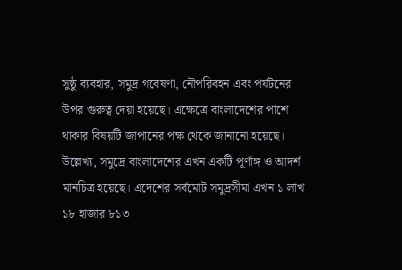সুষ্ঠু ব্যবহার, সমুদ্র গবেষণা, নৌপরিবহন এবং পর্যটনের উপর গুরুত্ব দেয়া হয়েছে। এক্ষেত্রে বাংলাদেশের পাশে থাকার বিষয়টি জাপানের পক্ষ থেকে জানানো হয়েছে। উল্লেখ্য, সমুদ্রে বাংলাদেশের এখন একটি পূর্ণাঙ্গ ও আদর্শ মানচিত্র হয়েছে। এদেশের সর্বমোট সমুদ্রসীমা এখন ১ লাখ ১৮ হাজার ৮১৩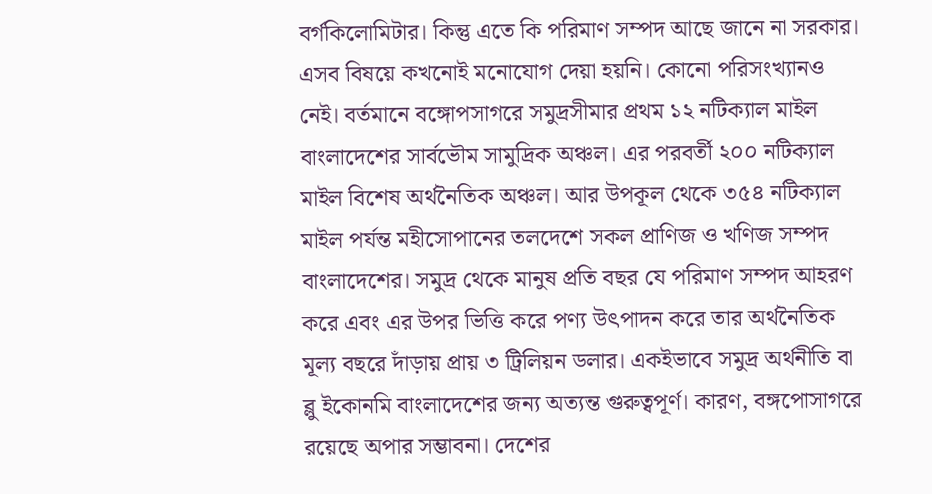বর্গকিলোমিটার। কিন্তু এতে কি পরিমাণ সম্পদ আছে জানে না সরকার। এসব বিষয়ে কখনোই মনোযোগ দেয়া হয়নি। কোনো পরিসংখ্যানও নেই। বর্তমানে বঙ্গোপসাগরে সমুদ্রসীমার প্রথম ১২ নটিক্যাল মাইল বাংলাদেশের সার্বভৌম সামুদ্রিক অঞ্চল। এর পরবর্তী ২০০ নটিক্যাল মাইল বিশেষ অর্থনৈতিক অঞ্চল। আর উপকূল থেকে ৩৫৪ নটিক্যাল মাইল পর্যন্ত মহীসোপানের তলদেশে সকল প্রাণিজ ও খণিজ সম্পদ বাংলাদেশের। সমুদ্র থেকে মানুষ প্রতি বছর যে পরিমাণ সম্পদ আহরণ করে এবং এর উপর ভিত্তি করে পণ্য উৎপাদন করে তার অর্থনৈতিক মূল্য বছরে দাঁড়ায় প্রায় ৩ ট্রিলিয়ন ডলার। একইভাবে সমুদ্র অর্থনীতি বা ব্লু ইকোনমি বাংলাদেশের জন্য অত্যন্ত গুরুত্বপূর্ণ। কারণ, বঙ্গপোসাগরে রয়েছে অপার সম্ভাবনা। দেশের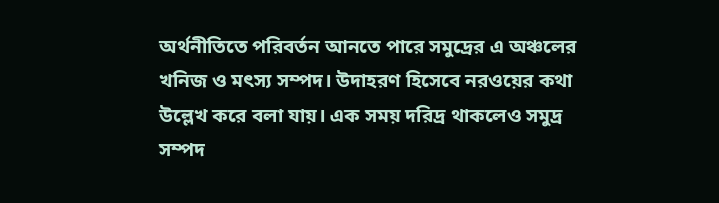অর্থনীতিতে পরিবর্তন আনতে পারে সমুদ্রের এ অঞ্চলের খনিজ ও মৎস্য সম্পদ। উদাহরণ হিসেবে নরওয়ের কথা উল্লেখ করে বলা যায়। এক সময় দরিদ্র থাকলেও সমুদ্র সম্পদ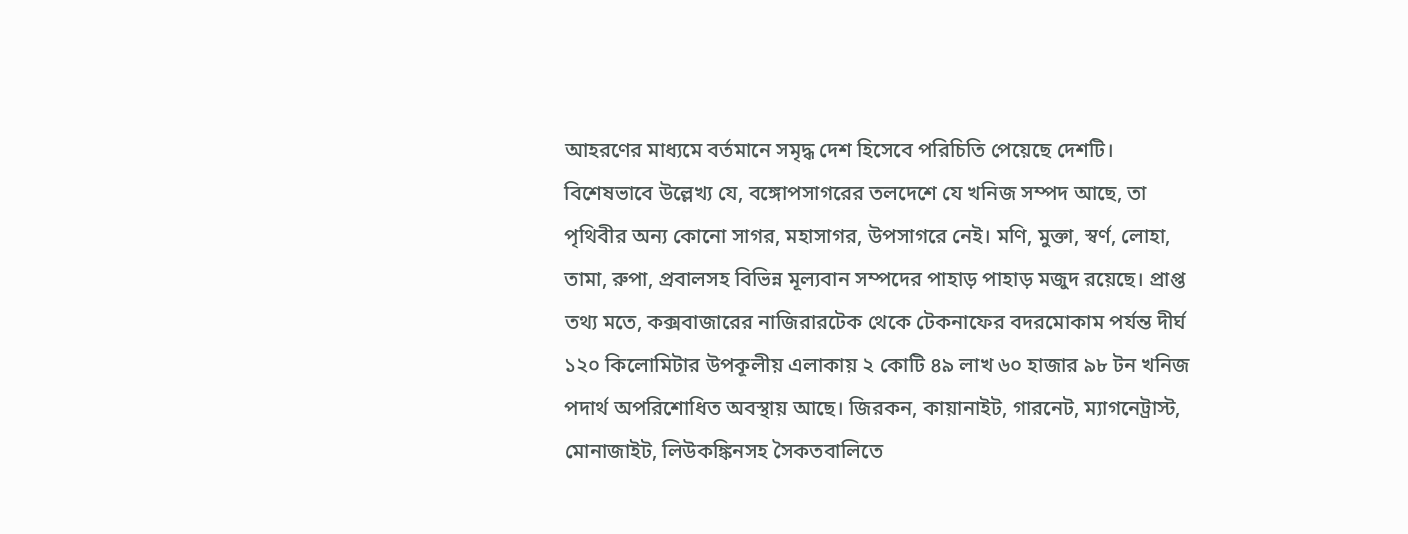আহরণের মাধ্যমে বর্তমানে সমৃদ্ধ দেশ হিসেবে পরিচিতি পেয়েছে দেশটি। বিশেষভাবে উল্লেখ্য যে, বঙ্গোপসাগরের তলদেশে যে খনিজ সম্পদ আছে, তা পৃথিবীর অন্য কোনো সাগর, মহাসাগর, উপসাগরে নেই। মণি, মুক্তা, স্বর্ণ, লোহা, তামা, রুপা, প্রবালসহ বিভিন্ন মূল্যবান সম্পদের পাহাড় পাহাড় মজুদ রয়েছে। প্রাপ্ত তথ্য মতে, কক্সবাজারের নাজিরারটেক থেকে টেকনাফের বদরমোকাম পর্যন্ত দীর্ঘ ১২০ কিলোমিটার উপকূলীয় এলাকায় ২ কোটি ৪৯ লাখ ৬০ হাজার ৯৮ টন খনিজ পদার্থ অপরিশোধিত অবস্থায় আছে। জিরকন, কায়ানাইট, গারনেট, ম্যাগনেট্রাস্ট, মোনাজাইট, লিউকঙ্কিনসহ সৈকতবালিতে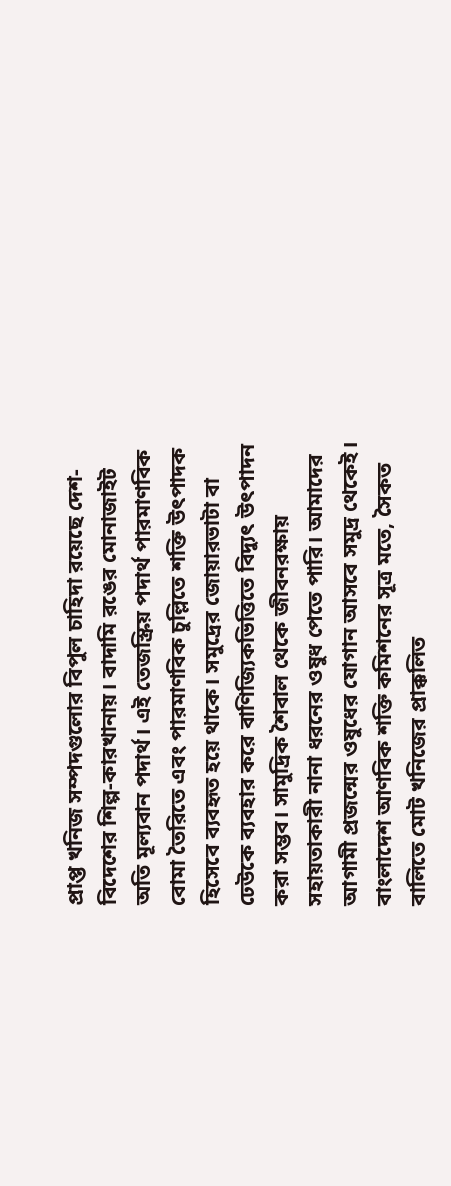প্রাপ্ত খনিজ সম্পদগুলোর বিপুল চাহিদা রয়েছে দেশ-বিদেশের শিল্প-কারখানায়। বাদামি রঙের মোনাজাইট অতি মূল্যবান পদার্থ। এই তেজস্ক্রিয় পদার্থ পারমাণবিক বোমা তৈরিতে এবং পারমাণবিক চুল্লিতে শক্তি উৎপাদক হিসেবে ব্যবহৃত হয়ে থাকে। সমুদ্রের জোয়ারভাটা বা ঢেউকে ব্যবহার করে বাণিজ্যিকভিত্তিতে বিদ্যুৎ উৎপাদন করা সম্ভব। সামুদ্রিক শৈবাল থেকে জীবনরক্ষায় সহায়তাকারী নানা ধরনের ওষুধ পেতে পারি। আমাদের আগামী প্রজন্মের ওষুধের যোগান আসবে সমুদ্র থেকেই। বাংলাদেশ আণবিক শক্তি কমিশনের সূত্র মতে, সৈকত বালিতে মোট খনিজের প্রাক্কলিত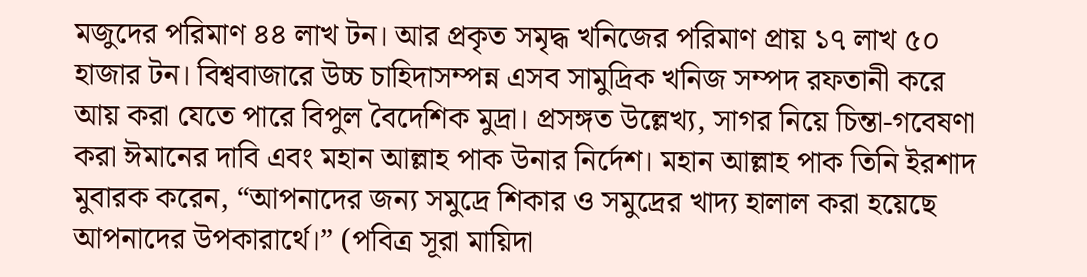মজুদের পরিমাণ ৪৪ লাখ টন। আর প্রকৃত সমৃদ্ধ খনিজের পরিমাণ প্রায় ১৭ লাখ ৫০ হাজার টন। বিশ্ববাজারে উচ্চ চাহিদাসম্পন্ন এসব সামুদ্রিক খনিজ সম্পদ রফতানী করে আয় করা যেতে পারে বিপুল বৈদেশিক মুদ্রা। প্রসঙ্গত উল্লেখ্য, সাগর নিয়ে চিন্তা-গবেষণা করা ঈমানের দাবি এবং মহান আল্লাহ পাক উনার নির্দেশ। মহান আল্লাহ পাক তিনি ইরশাদ মুবারক করেন, “আপনাদের জন্য সমুদ্রে শিকার ও সমুদ্রের খাদ্য হালাল করা হয়েছে আপনাদের উপকারার্থে।” (পবিত্র সূরা মায়িদা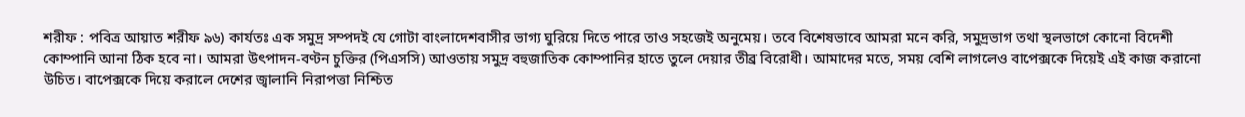শরীফ : পবিত্র আয়াত শরীফ ৯৬) কার্যতঃ এক সমুদ্র সম্পদই যে গোটা বাংলাদেশবাসীর ভাগ্য ঘুরিয়ে দিতে পারে তাও সহজেই অনুমেয়। তবে বিশেষভাবে আমরা মনে করি, সমুদ্রভাগ তথা স্থলভাগে কোনো বিদেশী কোম্পানি আনা ঠিক হবে না। আমরা উৎপাদন-বণ্টন চুক্তির (পিএসসি) আওতায় সমুদ্র বহুজাতিক কোম্পানির হাতে তুলে দেয়ার তীব্র বিরোধী। আমাদের মতে, সময় বেশি লাগলেও বাপেক্সকে দিয়েই এই কাজ করানো উচিত। বাপেক্সকে দিয়ে করালে দেশের জ্বালানি নিরাপত্তা নিশ্চিত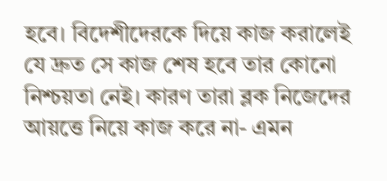হবে। বিদেশীদেরকে দিয়ে কাজ করালেই যে দ্রুত সে কাজ শেষ হবে তার কোনো নিশ্চয়তা নেই। কারণ তারা ব্লক নিজেদের আয়ত্তে নিয়ে কাজ করে না- এমন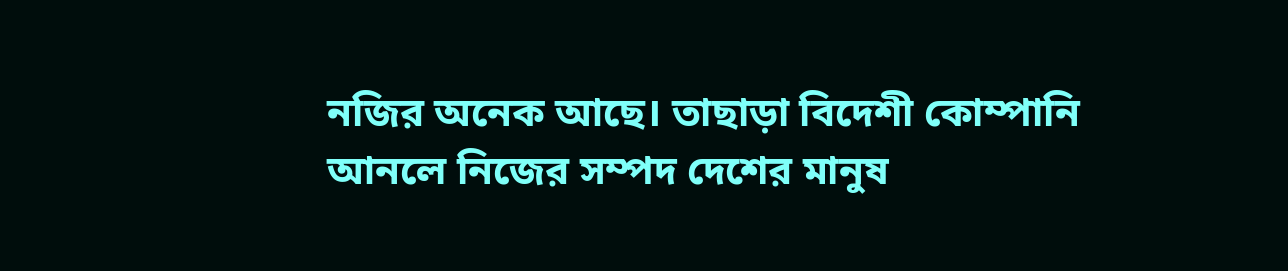নজির অনেক আছে। তাছাড়া বিদেশী কোম্পানি আনলে নিজের সম্পদ দেশের মানুষ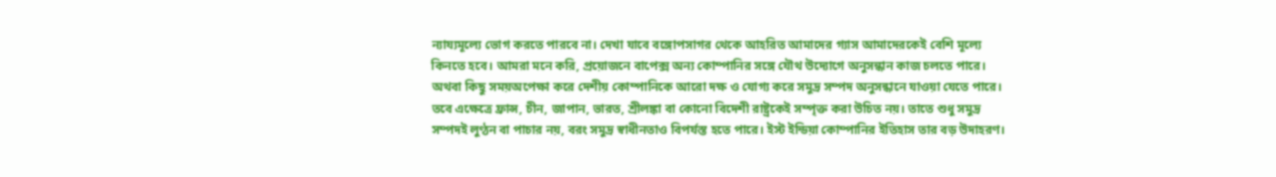ন্যায্যমূল্যে ভোগ করতে পারবে না। দেখা যাবে বঙ্গোপসাগর থেকে আহরিত আমাদের গ্যাস আমাদেরকেই বেশি মূল্যে কিনতে হবে। আমরা মনে করি, প্রয়োজনে বাপেক্স অন্য কোম্পানির সঙ্গে যৌথ উদ্যোগে অনুসন্ধান কাজ চলতে পারে। অথবা কিছু সময়অপেক্ষা করে দেশীয় কোম্পানিকে আরো দক্ষ ও যোগ্য করে সমুদ্র সম্পদ অনুসন্ধানে যাওয়া যেতে পারে। তবে এক্ষেত্রে ফ্রান্স, চীন, জাপান, ভারত, শ্রীলঙ্কা বা কোনো বিদেশী রাষ্ট্রকেই সম্পৃক্ত করা উচিত নয়। তাতে শুধু সমুদ্র সম্পদই লুণ্ঠন বা পাচার নয়, বরং সমুদ্র স্বাধীনতাও বিপর্যস্ত হতে পারে। ইস্ট ইন্ডিয়া কোম্পানির ইতিহাস তার বড় উদাহরণ।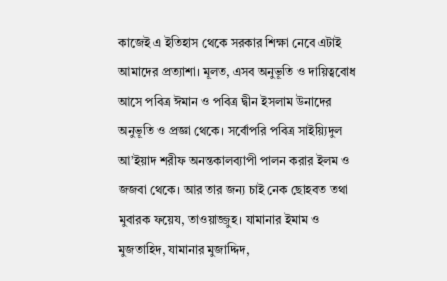কাজেই এ ইতিহাস থেকে সরকার শিক্ষা নেবে এটাই আমাদের প্রত্যাশা। মূলত, এসব অনুভূতি ও দায়িত্ববোধ আসে পবিত্র ঈমান ও পবিত্র দ্বীন ইসলাম উনাদের অনুভূতি ও প্রজ্ঞা থেকে। সর্বোপরি পবিত্র সাইয়্যিদুল আ’ইয়াদ শরীফ অনন্তকালব্যাপী পালন করার ইলম ও জজবা থেকে। আর তার জন্য চাই নেক ছোহবত তথা মুবারক ফয়েয, তাওয়াজ্জুহ। যামানার ইমাম ও মুজতাহিদ, যামানার মুজাদ্দিদ,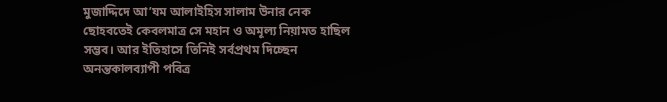মুজাদ্দিদে আ’যম আলাইহিস সালাম উনার নেক ছোহবতেই কেবলমাত্র সে মহান ও অমূল্য নিয়ামত হাছিল সম্ভব। আর ইতিহাসে তিনিই সর্বপ্রথম দিচ্ছেন অনন্তকালব্যাপী পবিত্র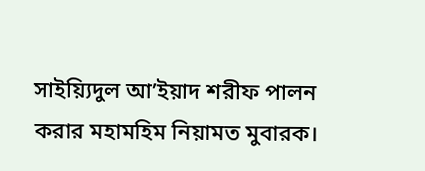সাইয়্যিদুল আ’ইয়াদ শরীফ পালন করার মহামহিম নিয়ামত মুবারক।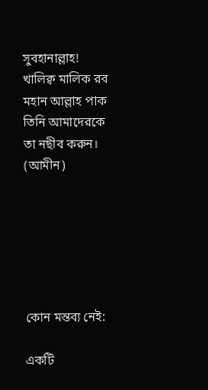সুবহানাল্লাহ! খালিক্ব মালিক রব মহান আল্লাহ পাক তিনি আমাদেরকে তা নছীব করুন। (আমীন)






কোন মন্তব্য নেই:

একটি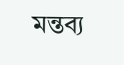মন্তব্য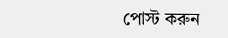পোস্ট করুন